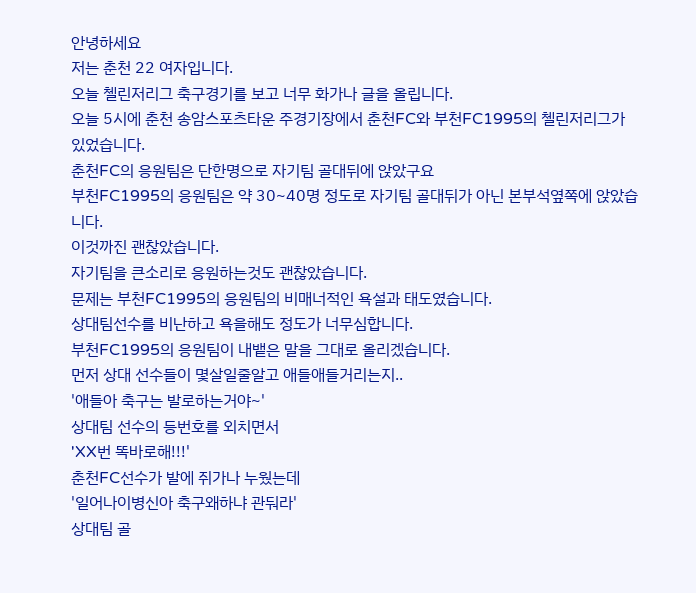안녕하세요
저는 춘천 22 여자입니다.
오늘 첼린저리그 축구경기를 보고 너무 화가나 글을 올립니다.
오늘 5시에 춘천 송암스포츠타운 주경기장에서 춘천FC와 부천FC1995의 첼린저리그가 있었습니다.
춘천FC의 응원팀은 단한명으로 자기팀 골대뒤에 앉았구요
부천FC1995의 응원팀은 약 30~40명 정도로 자기팀 골대뒤가 아닌 본부석옆쪽에 앉았습니다.
이것까진 괜찮았습니다.
자기팀을 큰소리로 응원하는것도 괜찮았습니다.
문제는 부천FC1995의 응원팀의 비매너적인 욕설과 태도였습니다.
상대팀선수를 비난하고 욕을해도 정도가 너무심합니다.
부천FC1995의 응원팀이 내뱉은 말을 그대로 올리겠습니다.
먼저 상대 선수들이 몇살일줄알고 애들애들거리는지..
'애들아 축구는 발로하는거야~'
상대팀 선수의 등번호를 외치면서
'XX번 똑바로해!!!'
춘천FC선수가 발에 쥐가나 누웠는데
'일어나이병신아 축구왜하냐 관둬라'
상대팀 골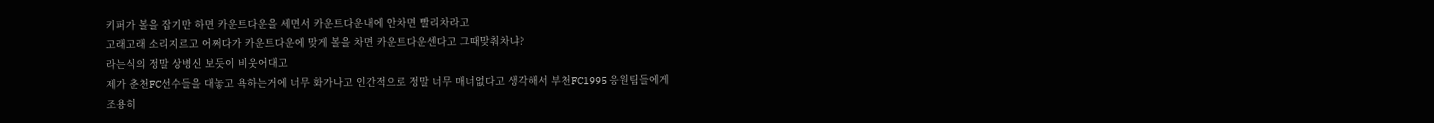키퍼가 볼을 잡기만 하면 카운트다운을 세면서 카운트다운내에 안차면 빨리차라고
고래고래 소리지르고 어쩌다가 카운트다운에 맞게 볼을 차면 카운트다운센다고 그때맞춰차냐?
라는식의 정말 상병신 보듯이 비웃어대고
제가 춘천FC선수들을 대놓고 욕하는거에 너무 화가나고 인간적으로 정말 너무 매너없다고 생각해서 부천FC1995 응원팀들에게
조용히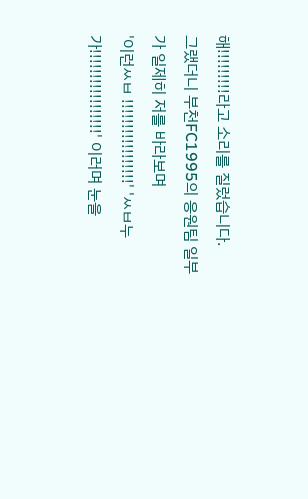해!!!!!!!!!라고 소리를 질렀습니다.
그랬더니 부천FC1995의 응원팀 일부가 일제히 저를 바라보며
'이런ㅆㅂ !!!!!!!!!!!!!!!!!' 'ㅆㅂ누가!!!!!!!!!!!!!!!!!' 이러며 눈을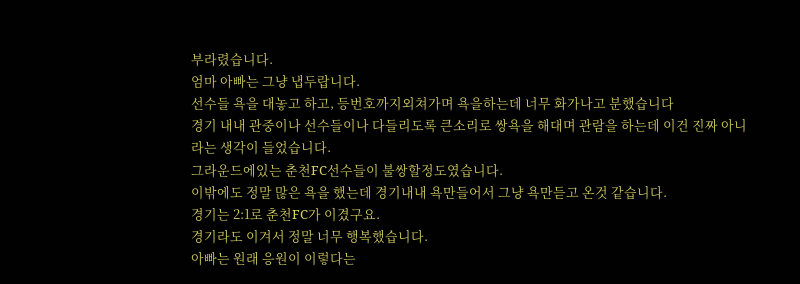부라렸습니다.
엄마 아빠는 그냥 냅두랍니다.
선수들 욕을 대놓고 하고, 등번호까지외쳐가며 욕을하는데 너무 화가나고 분했습니다
경기 내내 관중이나 선수들이나 다들리도록 큰소리로 쌍욕을 해대며 관람을 하는데 이건 진짜 아니라는 생각이 들었습니다.
그라운드에있는 춘천FC선수들이 불쌍할정도였습니다.
이밖에도 정말 많은 욕을 했는데 경기내내 욕만들어서 그냥 욕만듣고 온것 같습니다.
경기는 2:1로 춘천FC가 이겼구요.
경기라도 이겨서 정말 너무 행복했습니다.
아빠는 원래 응원이 이렇다는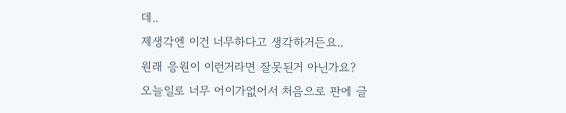데..
제생각엔 이건 너무하다고 생각하거든요..
원래 응원이 이런거라면 잘못된거 아닌가요?
오늘일로 너무 어이가없어서 처음으로 판에 글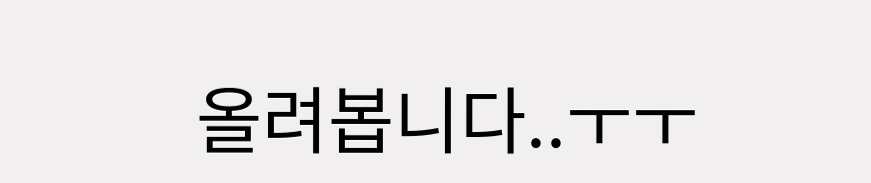올려봅니다..ㅜㅜ